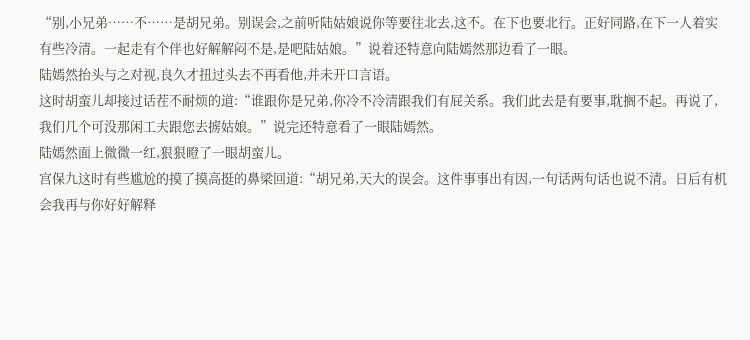“别,小兄弟……不……是胡兄弟。别误会,之前听陆姑娘说你等要往北去,这不。在下也要北行。正好同路,在下一人着实有些冷清。一起走有个伴也好解解闷不是,是吧陆姑娘。”说着还特意向陆嫣然那边看了一眼。
陆嫣然抬头与之对视,良久才扭过头去不再看他,并未开口言语。
这时胡蛮儿却接过话茬不耐烦的道:“谁跟你是兄弟,你冷不冷淸跟我们有屁关系。我们此去是有要事,耽搁不起。再说了,我们几个可没那闲工夫跟您去掳姑娘。”说完还特意看了一眼陆嫣然。
陆嫣然面上微微一红,狠狠瞪了一眼胡蛮儿。
宫保九这时有些尴尬的摸了摸高挺的鼻梁回道:“胡兄弟,天大的误会。这件事事出有因,一句话两句话也说不清。日后有机会我再与你好好解释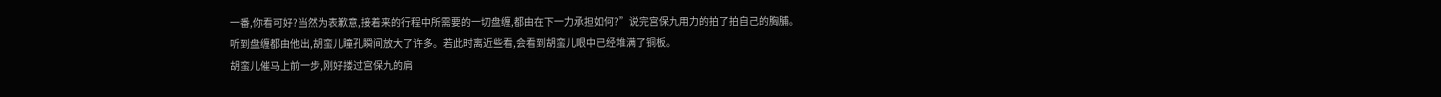一番,你看可好?当然为表歉意,接着来的行程中所需要的一切盘缠,都由在下一力承担如何?”说完宫保九用力的拍了拍自己的胸脯。
听到盘缠都由他出,胡蛮儿瞳孔瞬间放大了许多。若此时离近些看,会看到胡蛮儿眼中已经堆满了铜板。
胡蛮儿催马上前一步,刚好搂过宫保九的肩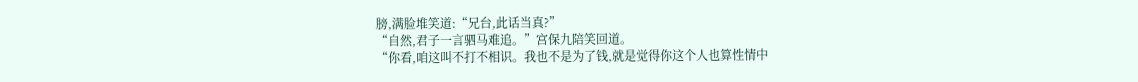膀,满脸堆笑道:“兄台,此话当真?”
“自然,君子一言驷马难追。”宫保九陪笑回道。
“你看,咱这叫不打不相识。我也不是为了钱,就是觉得你这个人也算性情中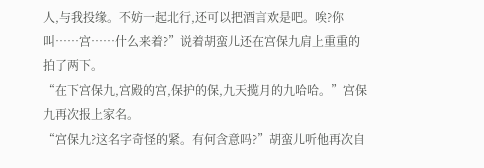人,与我投缘。不妨一起北行,还可以把酒言欢是吧。唉?你叫……宫……什么来着?”说着胡蛮儿还在宫保九肩上重重的拍了两下。
“在下宫保九,宫殿的宫,保护的保,九天揽月的九哈哈。”宫保九再次报上家名。
“宫保九?这名字奇怪的紧。有何含意吗?”胡蛮儿听他再次自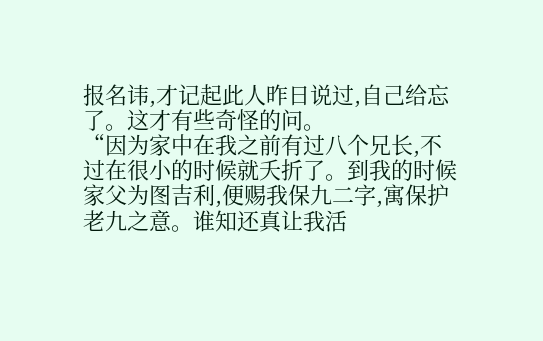报名讳,才记起此人昨日说过,自己给忘了。这才有些奇怪的问。
“因为家中在我之前有过八个兄长,不过在很小的时候就夭折了。到我的时候家父为图吉利,便赐我保九二字,寓保护老九之意。谁知还真让我活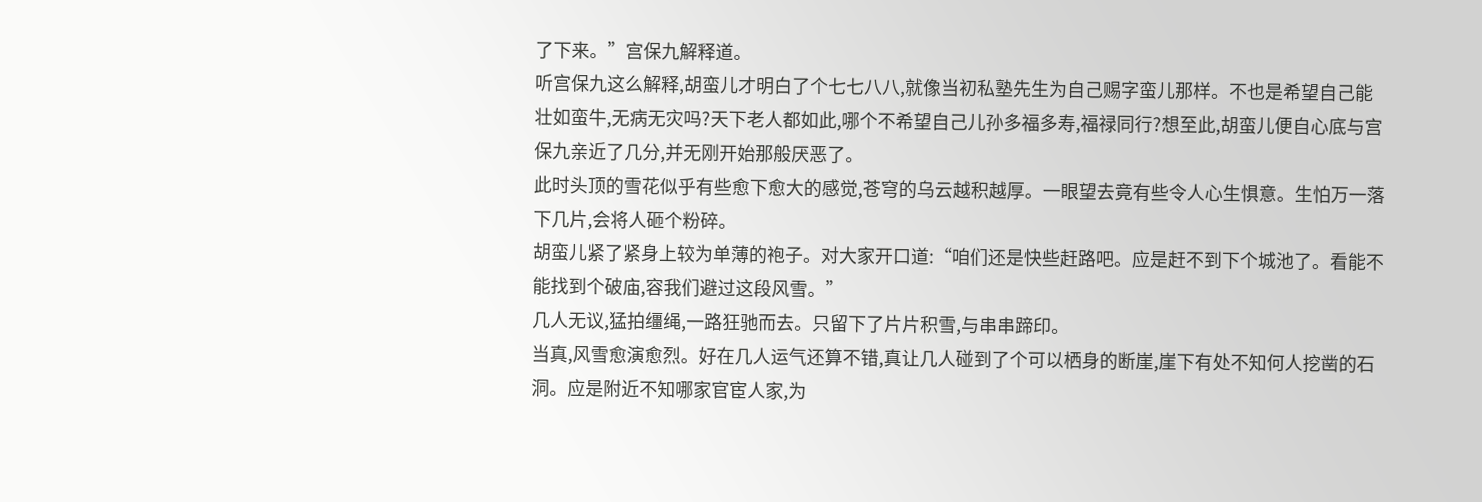了下来。”宫保九解释道。
听宫保九这么解释,胡蛮儿才明白了个七七八八,就像当初私塾先生为自己赐字蛮儿那样。不也是希望自己能壮如蛮牛,无病无灾吗?天下老人都如此,哪个不希望自己儿孙多福多寿,福禄同行?想至此,胡蛮儿便自心底与宫保九亲近了几分,并无刚开始那般厌恶了。
此时头顶的雪花似乎有些愈下愈大的感觉,苍穹的乌云越积越厚。一眼望去竟有些令人心生惧意。生怕万一落下几片,会将人砸个粉碎。
胡蛮儿紧了紧身上较为单薄的袍子。对大家开口道:“咱们还是快些赶路吧。应是赶不到下个城池了。看能不能找到个破庙,容我们避过这段风雪。”
几人无议,猛拍缰绳,一路狂驰而去。只留下了片片积雪,与串串蹄印。
当真,风雪愈演愈烈。好在几人运气还算不错,真让几人碰到了个可以栖身的断崖,崖下有处不知何人挖凿的石洞。应是附近不知哪家官宦人家,为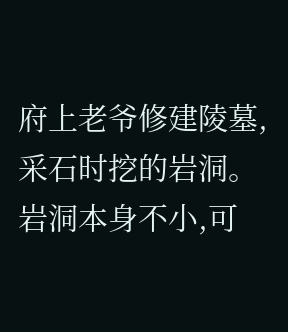府上老爷修建陵墓,采石时挖的岩洞。
岩洞本身不小,可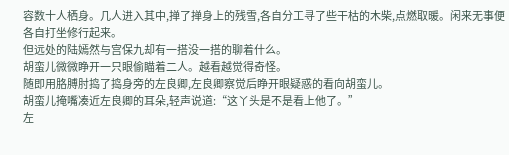容数十人栖身。几人进入其中,掸了掸身上的残雪,各自分工寻了些干枯的木柴,点燃取暖。闲来无事便各自打坐修行起来。
但远处的陆嫣然与宫保九却有一搭没一搭的聊着什么。
胡蛮儿微微睁开一只眼偷瞄着二人。越看越觉得奇怪。
随即用胳膊肘捣了捣身旁的左良卿,左良卿察觉后睁开眼疑惑的看向胡蛮儿。
胡蛮儿掩嘴凑近左良卿的耳朵,轻声说道:“这丫头是不是看上他了。”
左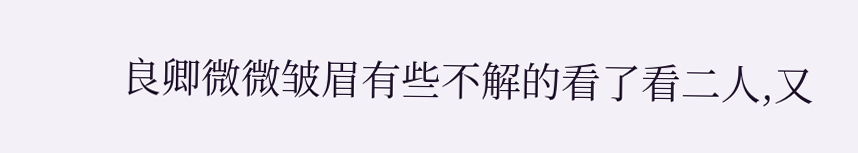良卿微微皱眉有些不解的看了看二人,又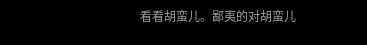看看胡蛮儿。鄙夷的对胡蛮儿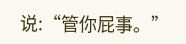说:“管你屁事。”